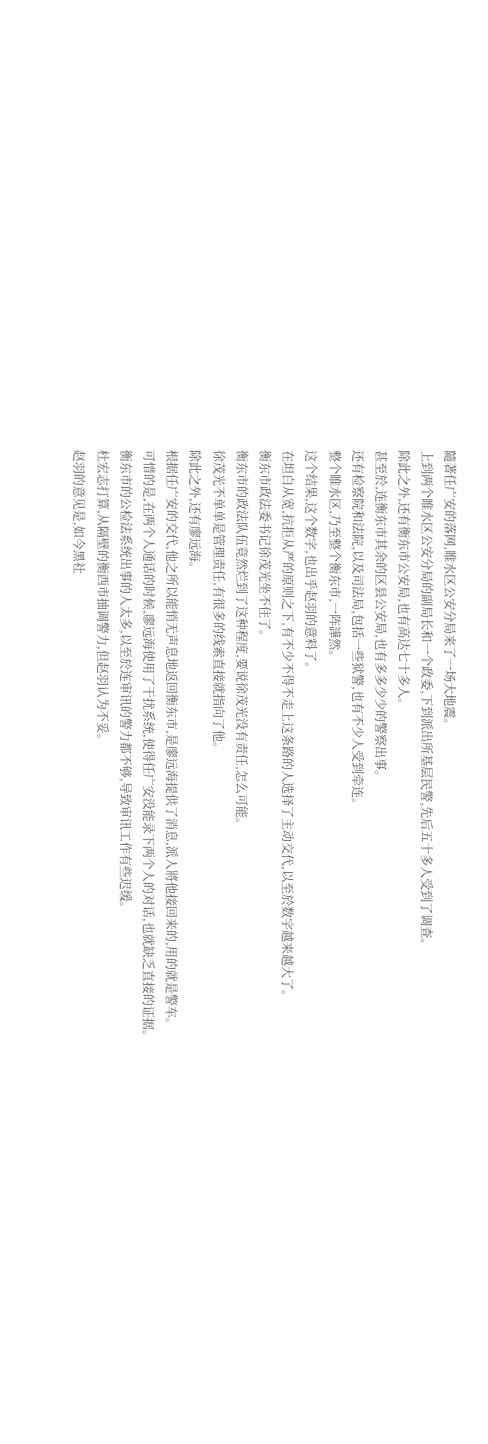隨著任广安的落网,睢水区公安分局来了一场大地震。
上到两个睢水区公安分局的副局长和一个政委,下到派出所基层民警,先后五十多人受到了调查。
除此之外,还有衡东市公安局,也有高达七十多人。
甚至於,连衡东市其余的区县公安局,也有多多少少的警察出事。
还有检察院和法院,以及司法局,包括一些狱警,也有不少人受到牵连。
整个睢水区,乃至整个衡东市,一阵譁然。
这个结果,这个数字,也出乎赵羽的意料了。
在坦白从宽,抗拒从严的原则之下,有不少不得不走上这条路的人选择了主动交代,以至於数字越来越大了。
衡东市政法委书记徐茂光坐不住了。
衡东市的政法队伍竟然烂到了这种程度,要说徐茂光没有责任,怎么可能。
徐茂光不单单是管理责任,有很多的线索直接就指向了他。
除此之外,还有廖远海。
根据任广安的交代,他之所以能悄无声息地返回衡东市,是廖远海提供了消息,派人將他接回来的,用的就是警车。
可惜的是,在两个人通话的时候,廖远海使用了干扰系统,使得任广安没能录下两个人的对话,也就缺乏直接的证据。
衡东市的公检法系统出事的人太多,以至於连审讯的警力都不够,导致审讯工作有些迟缓。
杜宏志打算,从隔壁的衡西市抽调警力,但赵羽认为不妥。
赵羽的意见是,如今黑社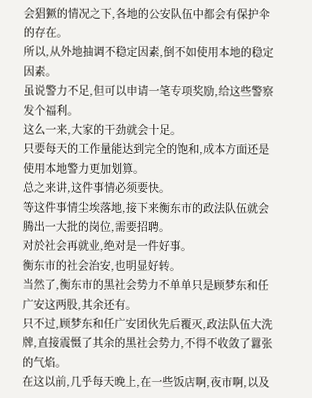会猖獗的情况之下,各地的公安队伍中都会有保护伞的存在。
所以,从外地抽调不稳定因素,倒不如使用本地的稳定因素。
虽说警力不足,但可以申请一笔专项奖励,给这些警察发个福利。
这么一来,大家的干劲就会十足。
只要每天的工作量能达到完全的饱和,成本方面还是使用本地警力更加划算。
总之来讲,这件事情必须要快。
等这件事情尘埃落地,接下来衡东市的政法队伍就会腾出一大批的岗位,需要招聘。
对於社会再就业,绝对是一件好事。
衡东市的社会治安,也明显好转。
当然了,衡东市的黑社会势力不单单只是顾梦东和任广安这两股,其余还有。
只不过,顾梦东和任广安团伙先后覆灭,政法队伍大洗牌,直接震慑了其余的黑社会势力,不得不收敛了囂张的气焰。
在这以前,几乎每天晚上,在一些饭店啊,夜市啊,以及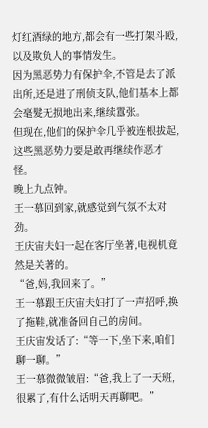灯红酒绿的地方,都会有一些打架斗殴,以及欺负人的事情发生。
因为黑恶势力有保护伞,不管是去了派出所,还是进了刑侦支队,他们基本上都会毫髮无损地出来,继续囂张。
但现在,他们的保护伞几乎被连根拔起,这些黑恶势力要是敢再继续作恶才怪。
晚上九点钟。
王一慕回到家,就感觉到气氛不太对劲。
王庆宙夫妇一起在客厅坐著,电视机竟然是关著的。
“爸,妈,我回来了。”
王一慕跟王庆宙夫妇打了一声招呼,换了拖鞋,就准备回自己的房间。
王庆宙发话了:“等一下,坐下来,咱们聊一聊。”
王一慕微微皱眉:“爸,我上了一天班,很累了,有什么话明天再聊吧。”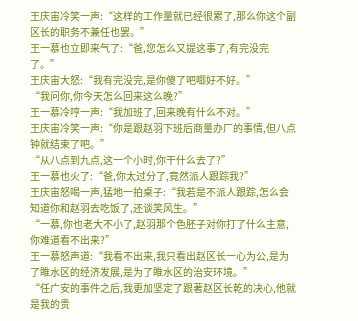王庆宙冷笑一声:“这样的工作量就已经很累了,那么你这个副区长的职务不兼任也罢。”
王一慕也立即来气了:“爸,您怎么又提这事了,有完没完了。”
王庆宙大怒:“我有完没完,是你傻了吧唧好不好。”
“我问你,你今天怎么回来这么晚?”
王一慕冷哼一声:“我加班了,回来晚有什么不对。”
王庆宙冷笑一声:“你是跟赵羽下班后商量办厂的事情,但八点钟就结束了吧。”
“从八点到九点,这一个小时,你干什么去了?”
王一慕也火了:“爸,你太过分了,竟然派人跟踪我?”
王庆宙怒喝一声,猛地一拍桌子:“我若是不派人跟踪,怎么会知道你和赵羽去吃饭了,还谈笑风生。”
“一慕,你也老大不小了,赵羽那个色胚子对你打了什么主意,你难道看不出来?”
王一慕怒声道:“我看不出来,我只看出赵区长一心为公,是为了睢水区的经济发展,是为了睢水区的治安环境。”
“任广安的事件之后,我更加坚定了跟著赵区长乾的决心,他就是我的贵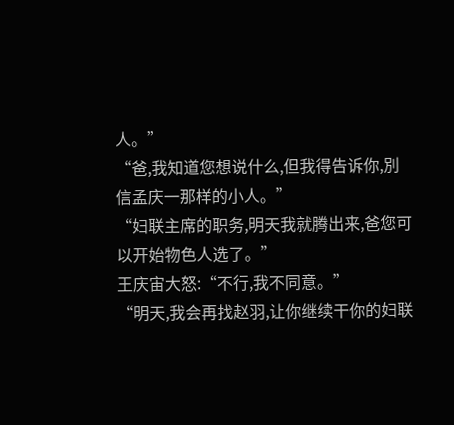人。”
“爸,我知道您想说什么,但我得告诉你,別信孟庆一那样的小人。”
“妇联主席的职务,明天我就腾出来,爸您可以开始物色人选了。”
王庆宙大怒:“不行,我不同意。”
“明天,我会再找赵羽,让你继续干你的妇联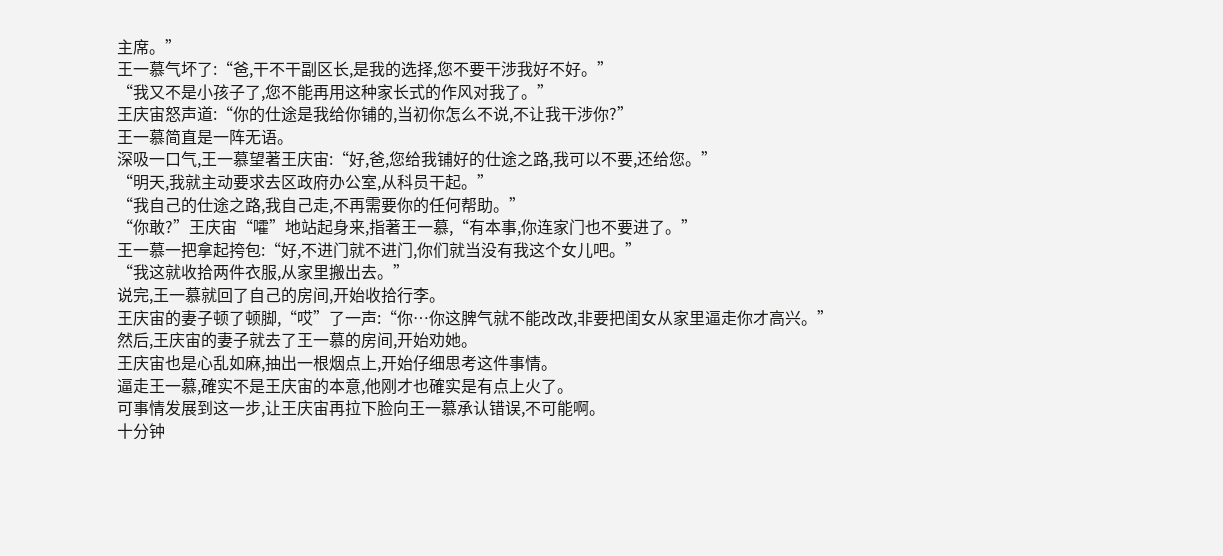主席。”
王一慕气坏了:“爸,干不干副区长,是我的选择,您不要干涉我好不好。”
“我又不是小孩子了,您不能再用这种家长式的作风对我了。”
王庆宙怒声道:“你的仕途是我给你铺的,当初你怎么不说,不让我干涉你?”
王一慕简直是一阵无语。
深吸一口气,王一慕望著王庆宙:“好,爸,您给我铺好的仕途之路,我可以不要,还给您。”
“明天,我就主动要求去区政府办公室,从科员干起。”
“我自己的仕途之路,我自己走,不再需要你的任何帮助。”
“你敢?”王庆宙“嚯”地站起身来,指著王一慕,“有本事,你连家门也不要进了。”
王一慕一把拿起挎包:“好,不进门就不进门,你们就当没有我这个女儿吧。”
“我这就收拾两件衣服,从家里搬出去。”
说完,王一慕就回了自己的房间,开始收拾行李。
王庆宙的妻子顿了顿脚,“哎”了一声:“你…你这脾气就不能改改,非要把闺女从家里逼走你才高兴。”
然后,王庆宙的妻子就去了王一慕的房间,开始劝她。
王庆宙也是心乱如麻,抽出一根烟点上,开始仔细思考这件事情。
逼走王一慕,確实不是王庆宙的本意,他刚才也確实是有点上火了。
可事情发展到这一步,让王庆宙再拉下脸向王一慕承认错误,不可能啊。
十分钟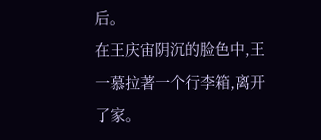后。
在王庆宙阴沉的脸色中,王一慕拉著一个行李箱,离开了家。